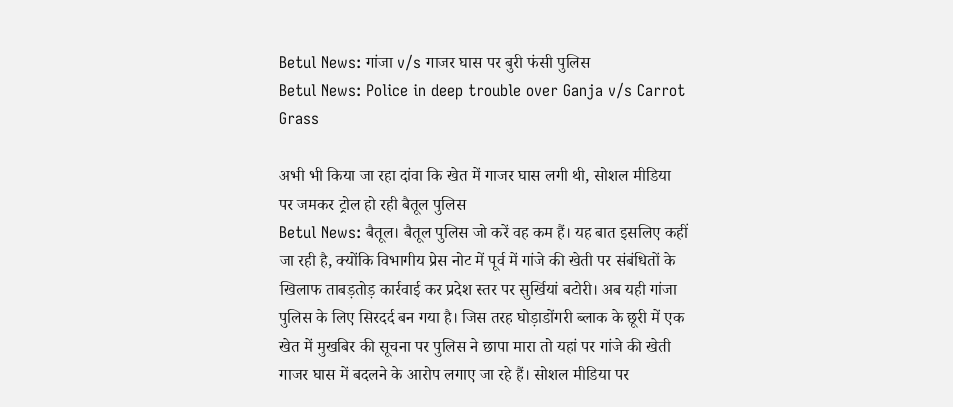Betul News: गांजा v/s गाजर घास पर बुरी फंसी पुलिस
Betul News: Police in deep trouble over Ganja v/s Carrot Grass

अभी भी किया जा रहा दांवा कि खेत में गाजर घास लगी थी, सोशल मीडिया पर जमकर ट्रोल हो रही बैतूल पुलिस
Betul News: बैतूल। बैतूल पुलिस जो करें वह कम हैं। यह बात इसलिए कहीं जा रही है, क्योंकि विभागीय प्रेस नोट में पूर्व में गांजे की खेती पर संबंधितों के खिलाफ ताबड़तोड़ कार्रवाई कर प्रदेश स्तर पर सुर्खियां बटोरी। अब यही गांजा पुलिस के लिए सिरदर्द बन गया है। जिस तरह घोड़ाडोंगरी ब्लाक के छूरी में एक खेत में मुखबिर की सूचना पर पुलिस ने छापा मारा तो यहां पर गांजे की खेती गाजर घास में बदलने के आरोप लगाए जा रहे हैं। सोशल मीडिया पर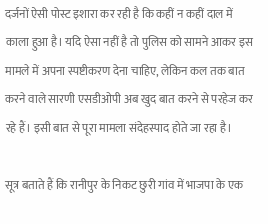दर्जनों ऐसी पोस्ट इशारा कर रही है कि कहीं न कहीं दाल में काला हुआ है। यदि ऐसा नहीं है तो पुलिस को सामने आकर इस मामले में अपना स्पष्टीकरण देना चाहिए, लेकिन कल तक बात करने वाले सारणी एसडीओपी अब खुद बात करने से परहेज कर रहे हैं। इसी बात से पूरा मामला संदेहस्पाद होते जा रहा है।

सूत्र बताते हैं कि रानीपुर के निकट छुरी गांव में भाजपा के एक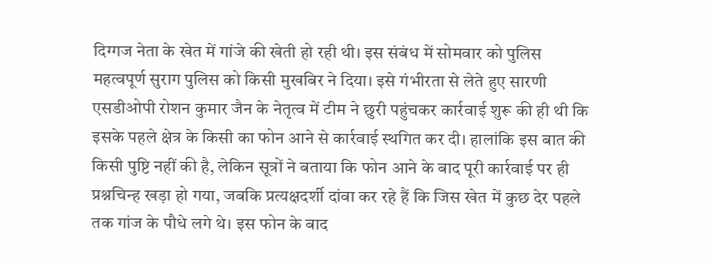दिग्गज नेता के खेत में गांजे की खेती हो रही थी। इस संबंध में सोमवार को पुलिस महत्वपूर्ण सुराग पुलिस को किसी मुखबिर ने दिया। इसे गंभीरता से लेते हुए सारणी एसडीओपी रोशन कुमार जैन के नेतृत्व में टीम ने छुरी पहुंचकर कार्रवाई शुरू की ही थी कि इसके पहले क्षेत्र के किसी का फोन आने से कार्रवाई स्थगित कर दी। हालांकि इस बात की किसी पुष्टि नहीं की है, लेकिन सूत्रों ने बताया कि फोन आने के बाद पूरी कार्रवाई पर ही प्रश्नचिन्ह खड़ा हो गया, जबकि प्रत्यक्षदर्शी दांवा कर रहे हैं कि जिस खेत में कुछ देर पहले तक गांज के पौधे लगे थे। इस फोन के बाद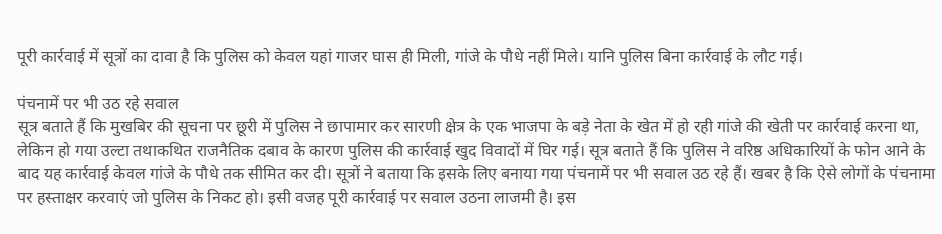पूरी कार्रवाई में सूत्रों का दावा है कि पुलिस को केवल यहां गाजर घास ही मिली, गांजे के पौधे नहीं मिले। यानि पुलिस बिना कार्रवाई के लौट गई।

पंचनामें पर भी उठ रहे सवाल
सूत्र बताते हैं कि मुखबिर की सूचना पर छूरी में पुलिस ने छापामार कर सारणी क्षेत्र के एक भाजपा के बड़े नेता के खेत में हो रही गांजे की खेती पर कार्रवाई करना था, लेकिन हो गया उल्टा तथाकथित राजनैतिक दबाव के कारण पुलिस की कार्रवाई खुद विवादों में घिर गई। सूत्र बताते हैं कि पुलिस ने वरिष्ठ अधिकारियों के फोन आने के बाद यह कार्रवाई केवल गांजे के पौधे तक सीमित कर दी। सूत्रों ने बताया कि इसके लिए बनाया गया पंचनामें पर भी सवाल उठ रहे हैं। खबर है कि ऐसे लोगों के पंचनामा पर हस्ताक्षर करवाएं जो पुलिस के निकट हो। इसी वजह पूरी कार्रवाई पर सवाल उठना लाजमी है। इस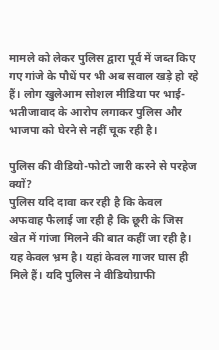मामले को लेकर पुलिस द्वारा पूर्व में जब्त किए गए गांजे के पौधें पर भी अब सवाल खड़े हो रहे हैं। लोग खुलेआम सोशल मीडिया पर भाई-भतीजावाद के आरोप लगाकर पुलिस और भाजपा को घेरने से नहीं चूक रही है।

पुलिस की वीडियो-फोटो जारी करने से परहेज क्यों?
पुलिस यदि दावा कर रही है कि केवल अफवाह फैलाई जा रही है कि छूरी के जिस खेत में गांजा मिलने की बात कहीं जा रही है। यह केवल भ्रम है। यहां केवल गाजर घास ही मिले हैं। यदि पुलिस ने वीडियोग्राफी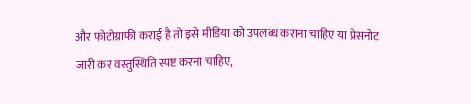और फोटोग्राफी कराई है तो इसे मीडिया को उपलब्ध कराना चाहिए या प्रेसनोट जारी कर वस्तुस्थिति स्पष्ट करना चाहिए,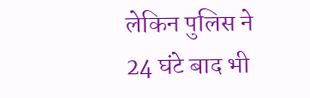लेकिन पुलिस ने 24 घंटे बाद भी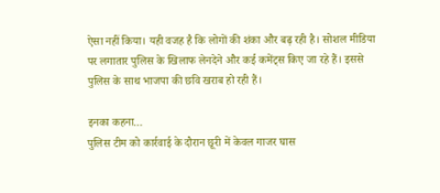ऐसा नहीं किया। यही वजह है कि लोगों की शंका और बढ़ रही है। सोशल मीडिया पर लगातार पुलिस के खिलाफ लेनदेने और कई कमेंट्स किए जा रहे हैं। इससे पुलिस के साथ भाजपा की छवि खराब हो रही हैं।

इनका कहना…
पुलिस टीम को कार्रवाई के दौरान छूरी में केवल गाजर घास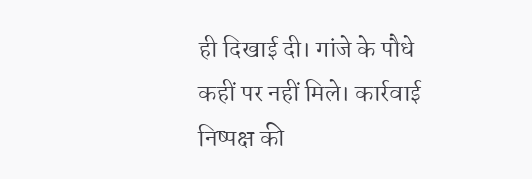ही दिखाई दी। गांजे के पौधे कहीं पर नहीं मिले। कार्रवाई निष्पक्ष की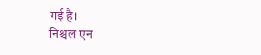गई है।
निश्चल एन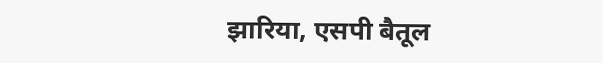झारिया, एसपी बैतूल